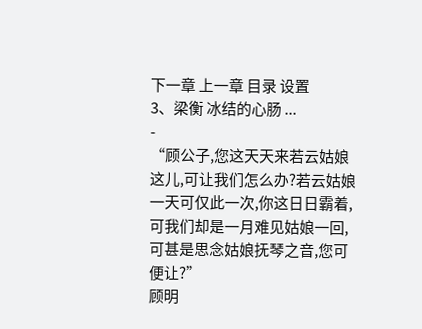下一章 上一章 目录 设置
3、梁衡 冰结的心肠 ...
-
“顾公子,您这天天来若云姑娘这儿,可让我们怎么办?若云姑娘一天可仅此一次,你这日日霸着,可我们却是一月难见姑娘一回,可甚是思念姑娘抚琴之音,您可便让?”
顾明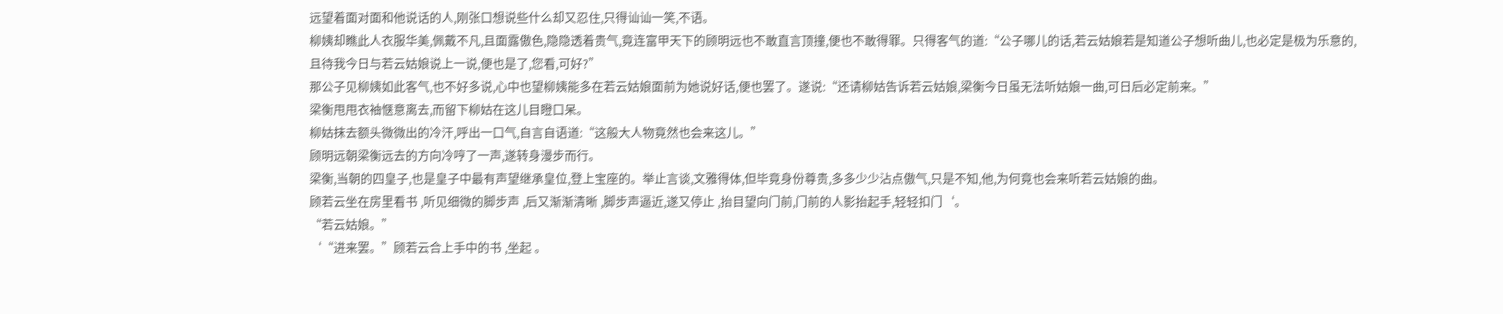远望着面对面和他说话的人,刚张口想说些什么却又忍住,只得讪讪一笑,不语。
柳姨却瞧此人衣服华美,佩戴不凡,且面露傲色,隐隐透着贵气,竟连富甲天下的顾明远也不敢直言顶撞,便也不敢得罪。只得客气的道:“公子哪儿的话,若云姑娘若是知道公子想听曲儿,也必定是极为乐意的,且待我今日与若云姑娘说上一说,便也是了,您看,可好?”
那公子见柳姨如此客气,也不好多说,心中也望柳姨能多在若云姑娘面前为她说好话,便也罢了。遂说:“还请柳姑告诉若云姑娘,梁衡今日虽无法听姑娘一曲,可日后必定前来。”
梁衡甩甩衣袖惬意离去,而留下柳姑在这儿目瞪口呆。
柳姑抹去额头微微出的冷汗,呼出一口气,自言自语道:“这般大人物竟然也会来这儿。”
顾明远朝梁衡远去的方向冷哼了一声,遂转身漫步而行。
梁衡,当朝的四皇子,也是皇子中最有声望继承皇位,登上宝座的。举止言谈,文雅得体,但毕竟身份尊贵,多多少少沾点傲气,只是不知,他,为何竟也会来听若云姑娘的曲。
顾若云坐在房里看书 ,听见细微的脚步声 ,后又渐渐清晰 ,脚步声逼近,遂又停止 ,抬目望向门前,门前的人影抬起手,轻轻扣门‘。
“若云姑娘。”
‘“进来罢。”顾若云合上手中的书 ,坐起 。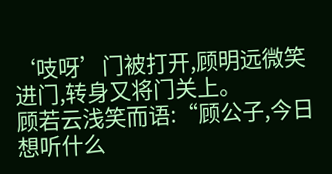‘吱呀’门被打开,顾明远微笑进门,转身又将门关上。
顾若云浅笑而语:“顾公子,今日想听什么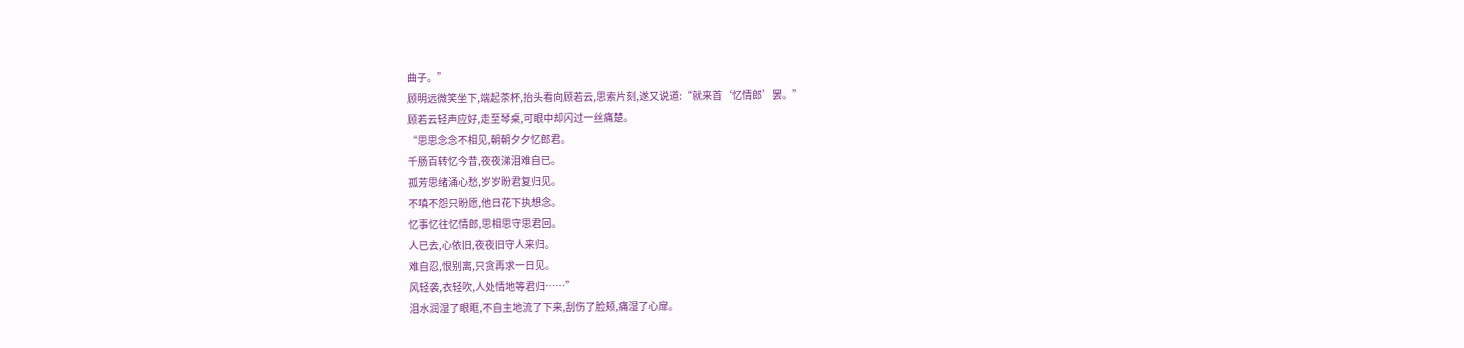曲子。”
顾明远微笑坐下,端起茶杯,抬头看向顾若云,思索片刻,遂又说道:“就来首‘忆情郎’罢。”
顾若云轻声应好,走至琴桌,可眼中却闪过一丝痛楚。
“思思念念不相见,朝朝夕夕忆郎君。
千肠百转忆今昔,夜夜涕泪难自已。
孤芳思绪涌心愁,岁岁盼君复归见。
不嗔不怨只盼愿,他日花下执想念。
忆事忆往忆情郎,思相思守思君回。
人已去,心依旧,夜夜旧守人来归。
难自忍,恨别离,只贪再求一日见。
风轻袭,衣轻吹,人处情地等君归……”
泪水润湿了眼眶,不自主地流了下来,刮伤了脸颊,痛湿了心扉。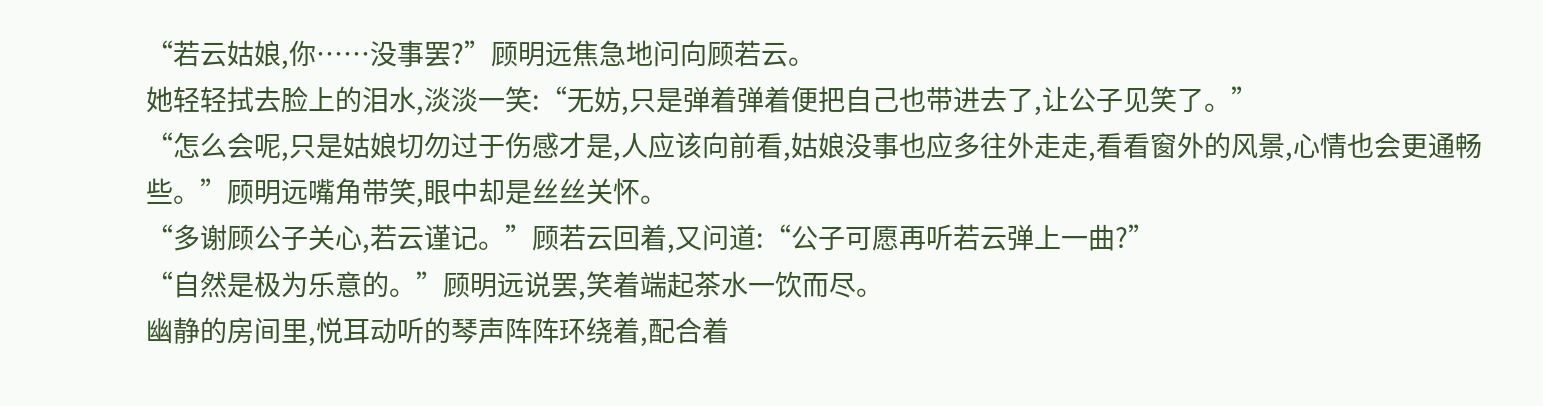“若云姑娘,你……没事罢?”顾明远焦急地问向顾若云。
她轻轻拭去脸上的泪水,淡淡一笑:“无妨,只是弹着弹着便把自己也带进去了,让公子见笑了。”
“怎么会呢,只是姑娘切勿过于伤感才是,人应该向前看,姑娘没事也应多往外走走,看看窗外的风景,心情也会更通畅些。”顾明远嘴角带笑,眼中却是丝丝关怀。
“多谢顾公子关心,若云谨记。”顾若云回着,又问道:“公子可愿再听若云弹上一曲?”
“自然是极为乐意的。”顾明远说罢,笑着端起茶水一饮而尽。
幽静的房间里,悦耳动听的琴声阵阵环绕着,配合着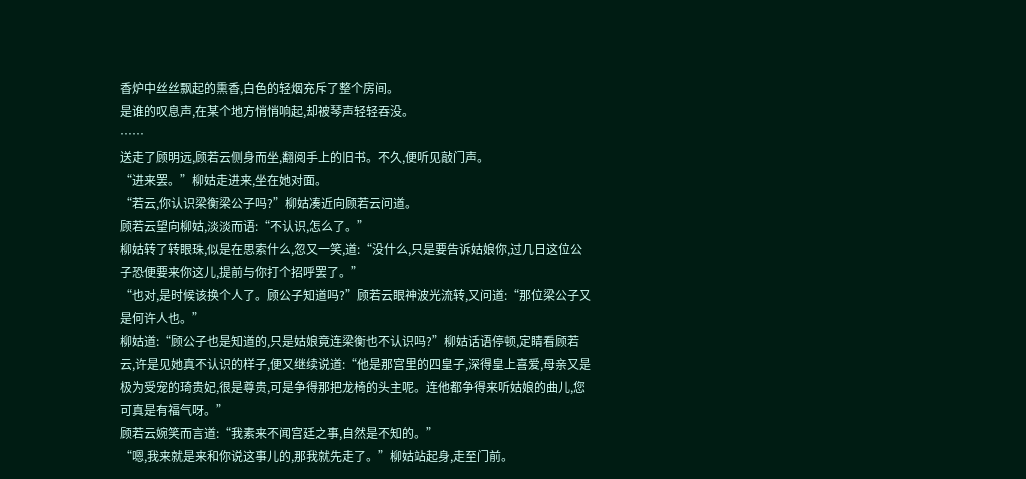香炉中丝丝飘起的熏香,白色的轻烟充斥了整个房间。
是谁的叹息声,在某个地方悄悄响起,却被琴声轻轻吞没。
……
送走了顾明远,顾若云侧身而坐,翻阅手上的旧书。不久,便听见敲门声。
“进来罢。”柳姑走进来,坐在她对面。
“若云,你认识梁衡梁公子吗?”柳姑凑近向顾若云问道。
顾若云望向柳姑,淡淡而语:“不认识,怎么了。”
柳姑转了转眼珠,似是在思索什么,忽又一笑,道:“没什么,只是要告诉姑娘你,过几日这位公子恐便要来你这儿,提前与你打个招呼罢了。”
“也对,是时候该换个人了。顾公子知道吗?”顾若云眼神波光流转,又问道:“那位梁公子又是何许人也。”
柳姑道:“顾公子也是知道的,只是姑娘竟连梁衡也不认识吗?”柳姑话语停顿,定睛看顾若云,许是见她真不认识的样子,便又继续说道:“他是那宫里的四皇子,深得皇上喜爱,母亲又是极为受宠的琦贵妃,很是尊贵,可是争得那把龙椅的头主呢。连他都争得来听姑娘的曲儿,您可真是有福气呀。”
顾若云婉笑而言道:“我素来不闻宫廷之事,自然是不知的。”
“嗯,我来就是来和你说这事儿的,那我就先走了。”柳姑站起身,走至门前。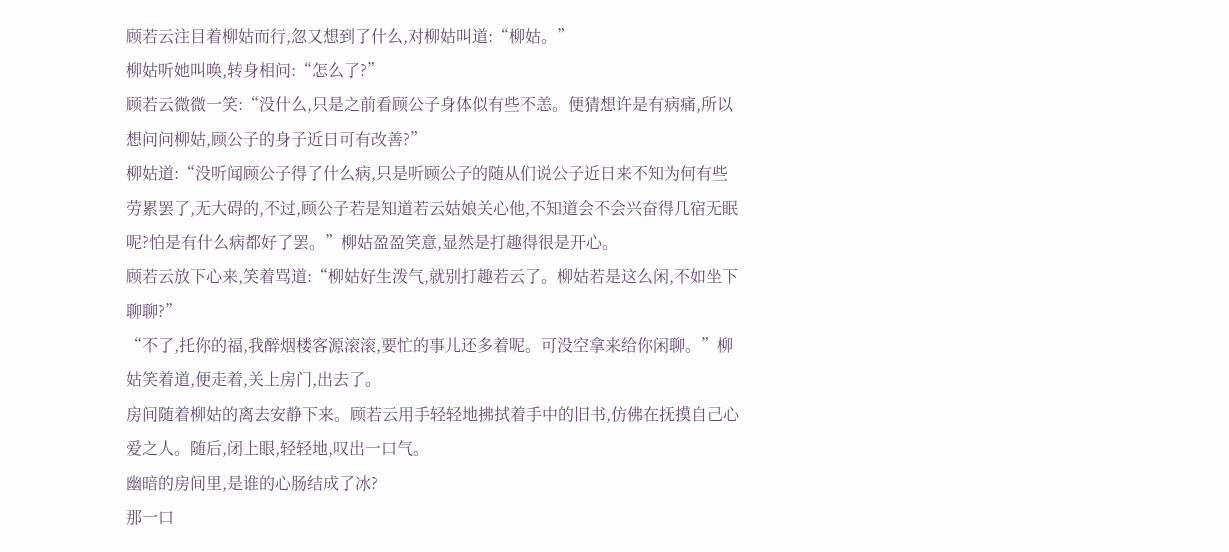顾若云注目着柳姑而行,忽又想到了什么,对柳姑叫道:“柳姑。”
柳姑听她叫唤,转身相问:“怎么了?”
顾若云微微一笑:“没什么,只是之前看顾公子身体似有些不恙。便猜想许是有病痛,所以想问问柳姑,顾公子的身子近日可有改善?”
柳姑道:“没听闻顾公子得了什么病,只是听顾公子的随从们说公子近日来不知为何有些劳累罢了,无大碍的,不过,顾公子若是知道若云姑娘关心他,不知道会不会兴奋得几宿无眠呢?怕是有什么病都好了罢。”柳姑盈盈笑意,显然是打趣得很是开心。
顾若云放下心来,笑着骂道:“柳姑好生泼气,就别打趣若云了。柳姑若是这么闲,不如坐下聊聊?”
“不了,托你的福,我醉烟楼客源滚滚,要忙的事儿还多着呢。可没空拿来给你闲聊。”柳姑笑着道,便走着,关上房门,出去了。
房间随着柳姑的离去安静下来。顾若云用手轻轻地拂拭着手中的旧书,仿佛在抚摸自己心爱之人。随后,闭上眼,轻轻地,叹出一口气。
幽暗的房间里,是谁的心肠结成了冰?
那一口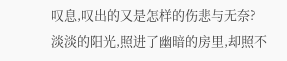叹息,叹出的又是怎样的伤悲与无奈?
淡淡的阳光,照进了幽暗的房里,却照不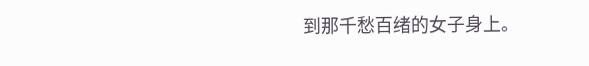到那千愁百绪的女子身上。